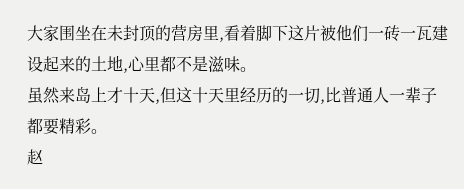大家围坐在未封顶的营房里,看着脚下这片被他们一砖一瓦建设起来的土地,心里都不是滋味。
虽然来岛上才十天,但这十天里经历的一切,比普通人一辈子都要精彩。
赵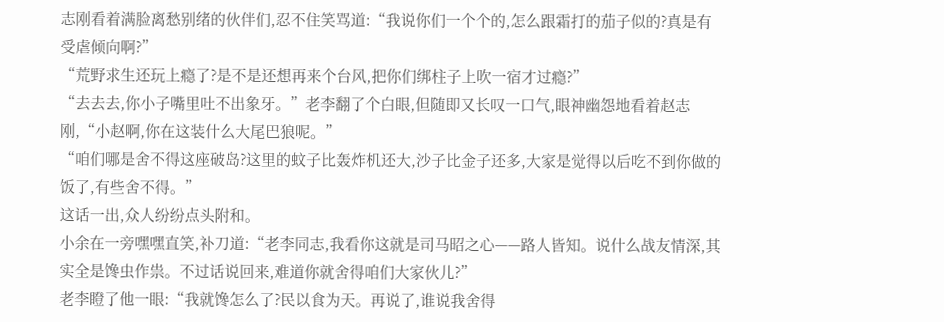志刚看着满脸离愁别绪的伙伴们,忍不住笑骂道:“我说你们一个个的,怎么跟霜打的茄子似的?真是有受虐倾向啊?”
“荒野求生还玩上瘾了?是不是还想再来个台风,把你们绑柱子上吹一宿才过瘾?”
“去去去,你小子嘴里吐不出象牙。”老李翻了个白眼,但随即又长叹一口气,眼神幽怨地看着赵志刚,“小赵啊,你在这装什么大尾巴狼呢。”
“咱们哪是舍不得这座破岛?这里的蚊子比轰炸机还大,沙子比金子还多,大家是觉得以后吃不到你做的饭了,有些舍不得。”
这话一出,众人纷纷点头附和。
小余在一旁嘿嘿直笑,补刀道:“老李同志,我看你这就是司马昭之心——路人皆知。说什么战友情深,其实全是馋虫作祟。不过话说回来,难道你就舍得咱们大家伙儿?”
老李瞪了他一眼:“我就馋怎么了?民以食为天。再说了,谁说我舍得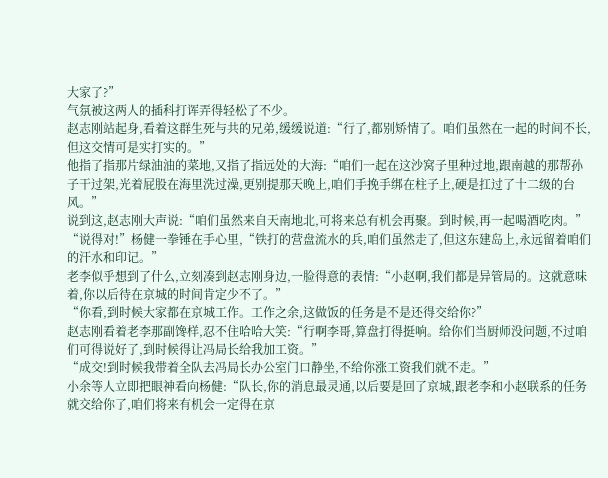大家了?”
气氛被这两人的插科打诨弄得轻松了不少。
赵志刚站起身,看着这群生死与共的兄弟,缓缓说道:“行了,都别矫情了。咱们虽然在一起的时间不长,但这交情可是实打实的。”
他指了指那片绿油油的菜地,又指了指远处的大海:“咱们一起在这沙窝子里种过地,跟南越的那帮孙子干过架,光着屁股在海里洗过澡,更别提那天晚上,咱们手挽手绑在柱子上,硬是扛过了十二级的台风。”
说到这,赵志刚大声说:“咱们虽然来自天南地北,可将来总有机会再聚。到时候,再一起喝酒吃肉。”
“说得对!”杨健一拳锤在手心里,“铁打的营盘流水的兵,咱们虽然走了,但这东建岛上,永远留着咱们的汗水和印记。”
老李似乎想到了什么,立刻凑到赵志刚身边,一脸得意的表情:“小赵啊,我们都是异管局的。这就意味着,你以后待在京城的时间肯定少不了。”
“你看,到时候大家都在京城工作。工作之余,这做饭的任务是不是还得交给你?”
赵志刚看着老李那副馋样,忍不住哈哈大笑:“行啊李哥,算盘打得挺响。给你们当厨师没问题,不过咱们可得说好了,到时候得让冯局长给我加工资。”
“成交!到时候我带着全队去冯局长办公室门口静坐,不给你涨工资我们就不走。”
小余等人立即把眼神看向杨健:“队长,你的消息最灵通,以后要是回了京城,跟老李和小赵联系的任务就交给你了,咱们将来有机会一定得在京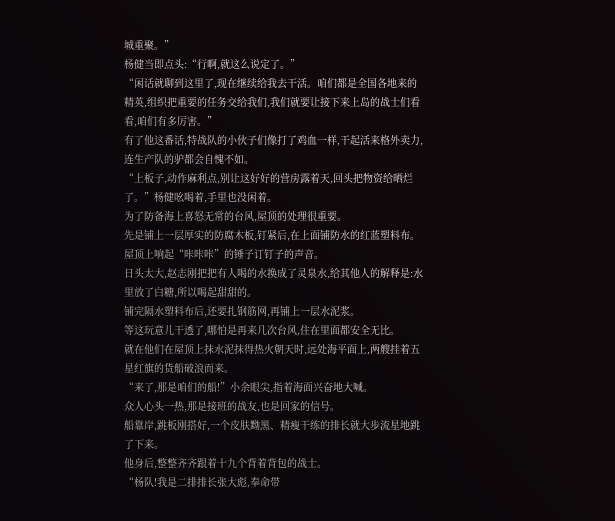城重聚。”
杨健当即点头:“行啊,就这么说定了。”
“闲话就聊到这里了,现在继续给我去干活。咱们都是全国各地来的精英,组织把重要的任务交给我们,我们就要让接下来上岛的战士们看看,咱们有多厉害。”
有了他这番话,特战队的小伙子们像打了鸡血一样,干起活来格外卖力,连生产队的驴都会自愧不如。
“上板子,动作麻利点,别让这好好的营房露着天,回头把物资给晒烂了。”杨健吆喝着,手里也没闲着。
为了防备海上喜怒无常的台风,屋顶的处理很重要。
先是铺上一层厚实的防腐木板,钉紧后,在上面铺防水的红蓝塑料布。
屋顶上响起“咔咔咔”的锤子订钉子的声音。
日头太大,赵志刚把把有人喝的水换成了灵泉水,给其他人的解释是:水里放了白糖,所以喝起甜甜的。
铺完隔水塑料布后,还要扎钢筋网,再铺上一层水泥浆。
等这玩意儿干透了,哪怕是再来几次台风,住在里面都安全无比。
就在他们在屋顶上抹水泥抹得热火朝天时,远处海平面上,两艘挂着五星红旗的货船破浪而来。
“来了,那是咱们的船!”小余眼尖,指着海面兴奋地大喊。
众人心头一热,那是接班的战友,也是回家的信号。
船靠岸,跳板刚搭好,一个皮肤黝黑、精瘦干练的排长就大步流星地跳了下来。
他身后,整整齐齐跟着十九个背着背包的战士。
“杨队!我是二排排长张大彪,奉命带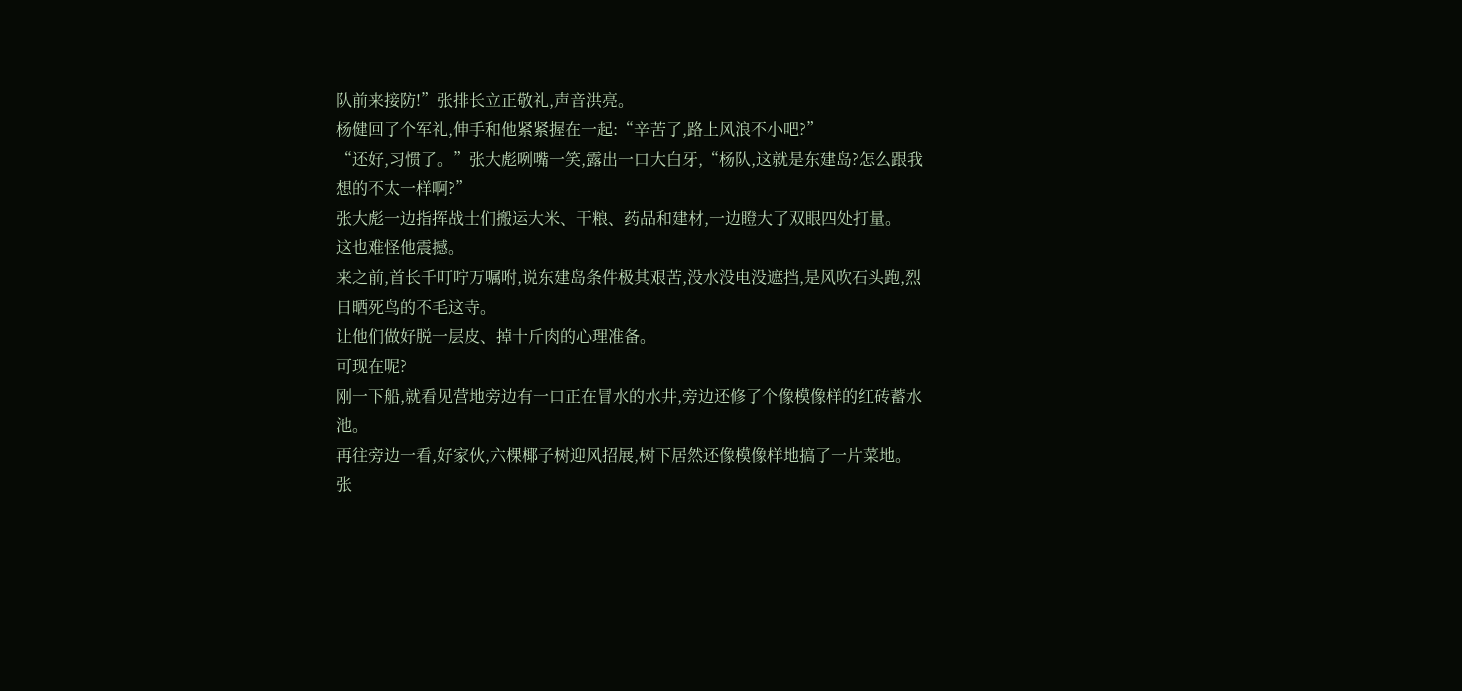队前来接防!”张排长立正敬礼,声音洪亮。
杨健回了个军礼,伸手和他紧紧握在一起:“辛苦了,路上风浪不小吧?”
“还好,习惯了。”张大彪咧嘴一笑,露出一口大白牙,“杨队,这就是东建岛?怎么跟我想的不太一样啊?”
张大彪一边指挥战士们搬运大米、干粮、药品和建材,一边瞪大了双眼四处打量。
这也难怪他震撼。
来之前,首长千叮咛万嘱咐,说东建岛条件极其艰苦,没水没电没遮挡,是风吹石头跑,烈日晒死鸟的不毛这寺。
让他们做好脱一层皮、掉十斤肉的心理准备。
可现在呢?
刚一下船,就看见营地旁边有一口正在冒水的水井,旁边还修了个像模像样的红砖蓄水池。
再往旁边一看,好家伙,六棵椰子树迎风招展,树下居然还像模像样地搞了一片菜地。
张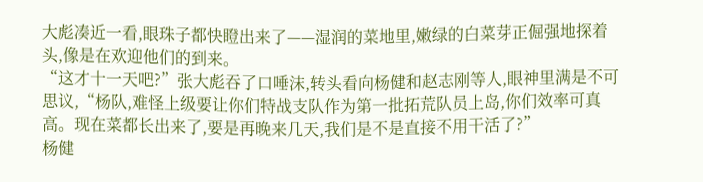大彪凑近一看,眼珠子都快瞪出来了——湿润的菜地里,嫩绿的白菜芽正倔强地探着头,像是在欢迎他们的到来。
“这才十一天吧?”张大彪吞了口唾沫,转头看向杨健和赵志刚等人,眼神里满是不可思议,“杨队,难怪上级要让你们特战支队作为第一批拓荒队员上岛,你们效率可真高。现在菜都长出来了,要是再晚来几天,我们是不是直接不用干活了?”
杨健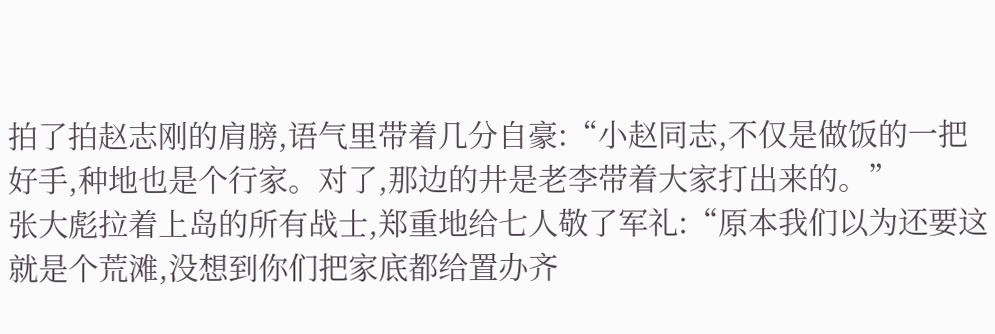拍了拍赵志刚的肩膀,语气里带着几分自豪:“小赵同志,不仅是做饭的一把好手,种地也是个行家。对了,那边的井是老李带着大家打出来的。”
张大彪拉着上岛的所有战士,郑重地给七人敬了军礼:“原本我们以为还要这就是个荒滩,没想到你们把家底都给置办齐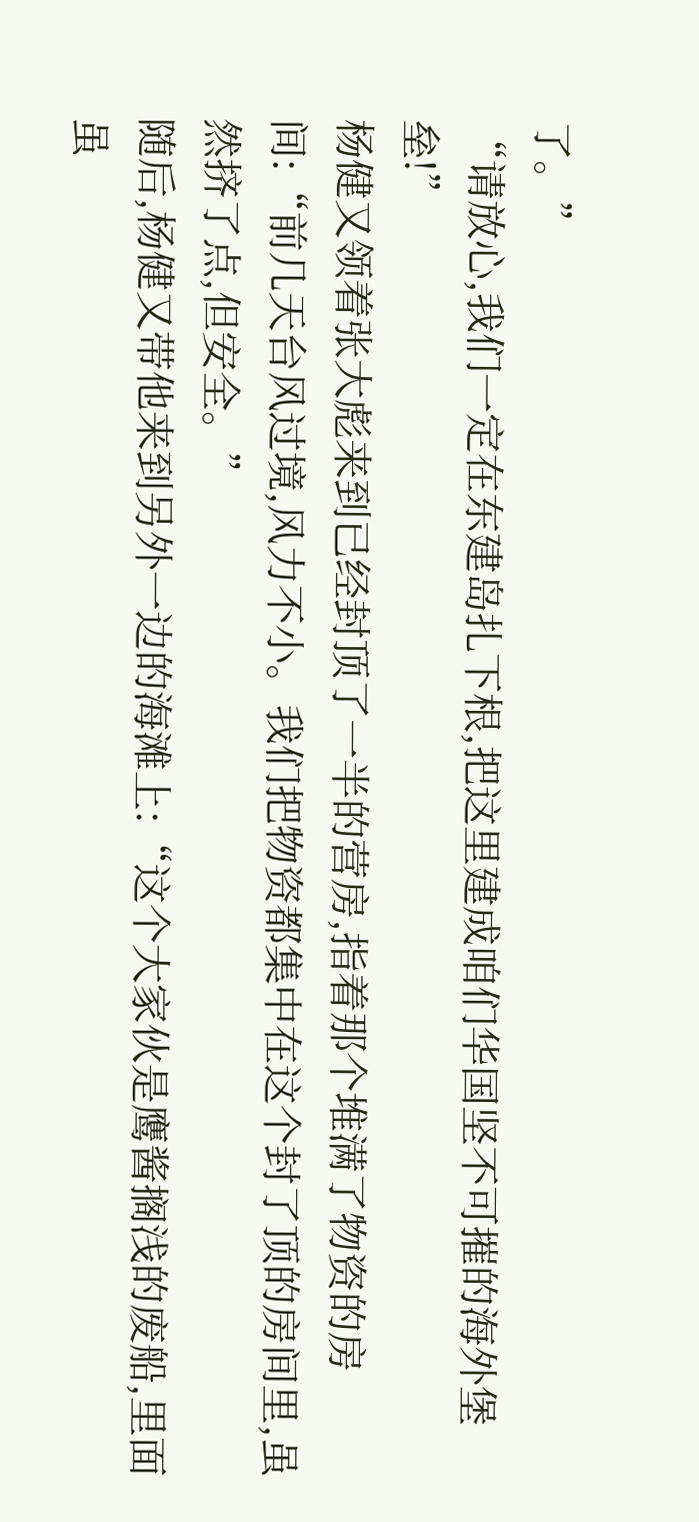了。”
“请放心,我们一定在东建岛扎下根,把这里建成咱们华国坚不可摧的海外堡垒!”
杨健又领着张大彪来到已经封顶了一半的营房,指着那个堆满了物资的房间:“前几天台风过境,风力不小。我们把物资都集中在这个封了顶的房间里,虽然挤了点,但安全。”
随后,杨健又带他来到另外一边的海滩上:“这个大家伙是鹰酱搁浅的废船,里面虽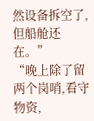然设备拆空了,但船舱还在。”
“晚上除了留两个岗哨,看守物资,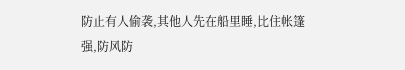防止有人偷袭,其他人先在船里睡,比住帐篷强,防风防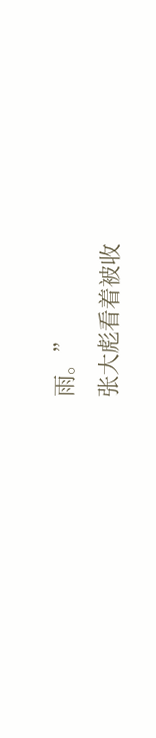雨。”
张大彪看着被收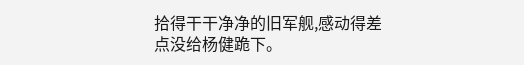拾得干干净净的旧军舰,感动得差点没给杨健跪下。